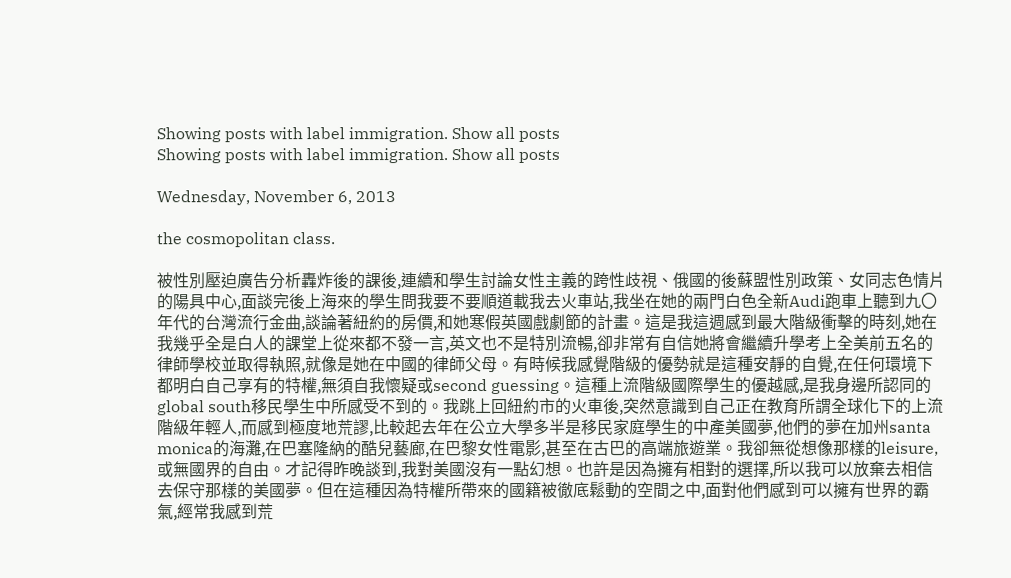Showing posts with label immigration. Show all posts
Showing posts with label immigration. Show all posts

Wednesday, November 6, 2013

the cosmopolitan class.

被性別壓迫廣告分析轟炸後的課後,連續和學生討論女性主義的跨性歧視、俄國的後蘇盟性別政策、女同志色情片的陽具中心,面談完後上海來的學生問我要不要順道載我去火車站,我坐在她的兩門白色全新Audi跑車上聽到九〇年代的台灣流行金曲,談論著紐約的房價,和她寒假英國戲劇節的計畫。這是我這週感到最大階級衝擊的時刻,她在我幾乎全是白人的課堂上從來都不發一言,英文也不是特別流暢,卻非常有自信她將會繼續升學考上全美前五名的律師學校並取得執照,就像是她在中國的律師父母。有時候我感覺階級的優勢就是這種安靜的自覺,在任何環境下都明白自己享有的特權,無須自我懷疑或second guessing。這種上流階級國際學生的優越感,是我身邊所認同的global south移民學生中所感受不到的。我跳上回紐約市的火車後,突然意識到自己正在教育所謂全球化下的上流階級年輕人,而感到極度地荒謬,比較起去年在公立大學多半是移民家庭學生的中產美國夢,他們的夢在加州santa monica的海灘,在巴塞隆納的酷兒藝廊,在巴黎女性電影,甚至在古巴的高端旅遊業。我卻無從想像那樣的leisure,或無國界的自由。才記得昨晚談到,我對美國沒有一點幻想。也許是因為擁有相對的選擇,所以我可以放棄去相信去保守那樣的美國夢。但在這種因為特權所帶來的國籍被徹底鬆動的空間之中,面對他們感到可以擁有世界的霸氣,經常我感到荒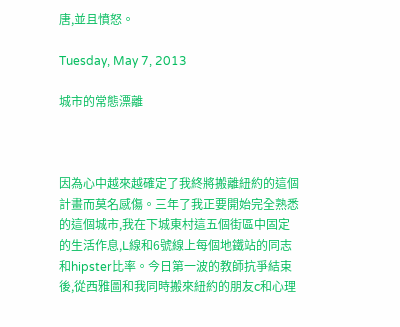唐,並且憤怒。

Tuesday, May 7, 2013

城市的常態漂離



因為心中越來越確定了我終將搬離紐約的這個計畫而莫名感傷。三年了我正要開始完全熟悉的這個城市,我在下城東村這五個街區中固定的生活作息,L線和6號線上每個地鐵站的同志和hipster比率。今日第一波的教師抗爭結束後,從西雅圖和我同時搬來紐約的朋友c和心理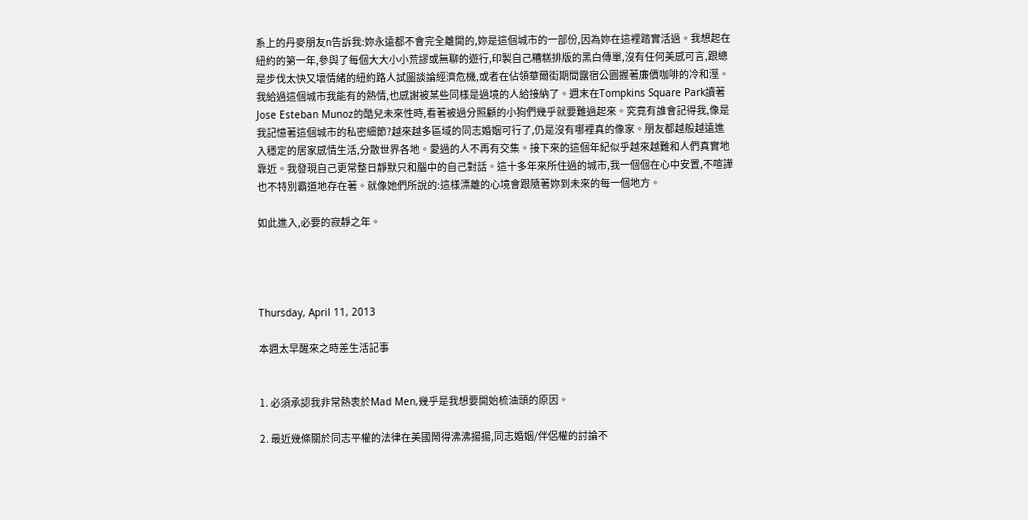系上的丹麥朋友n告訴我:妳永遠都不會完全離開的,妳是這個城市的一部份,因為妳在這裡踏實活過。我想起在紐約的第一年,參與了每個大大小小荒謬或無聊的遊行,印製自己糟糕排版的黑白傳單,沒有任何美感可言,跟總是步伐太快又壞情緒的紐約路人試圖談論經濟危機,或者在佔領華爾街期間露宿公園握著廉價咖啡的冷和溼。我給過這個城市我能有的熱情,也感謝被某些同樣是過境的人給接納了。週末在Tompkins Square Park讀著Jose Esteban Munoz的酷兒未來性時,看著被過分照顧的小狗們幾乎就要難過起來。究竟有誰會記得我,像是我記憶著這個城市的私密細節?越來越多區域的同志婚姻可行了,仍是沒有哪裡真的像家。朋友都越般越遠進入穩定的居家感情生活,分散世界各地。愛過的人不再有交集。接下來的這個年紀似乎越來越難和人們真實地靠近。我發現自己更常整日靜默只和腦中的自己對話。這十多年來所住過的城市,我一個個在心中安置,不喧譁也不特別霸道地存在著。就像她們所說的:這樣漂離的心境會跟隨著妳到未來的每一個地方。

如此進入,必要的寂靜之年。




Thursday, April 11, 2013

本週太早醒來之時差生活記事


1. 必須承認我非常熱衷於Mad Men,幾乎是我想要開始梳油頭的原因。

2. 最近幾條關於同志平權的法律在美國鬧得沸沸揚揚,同志婚姻/伴侶權的討論不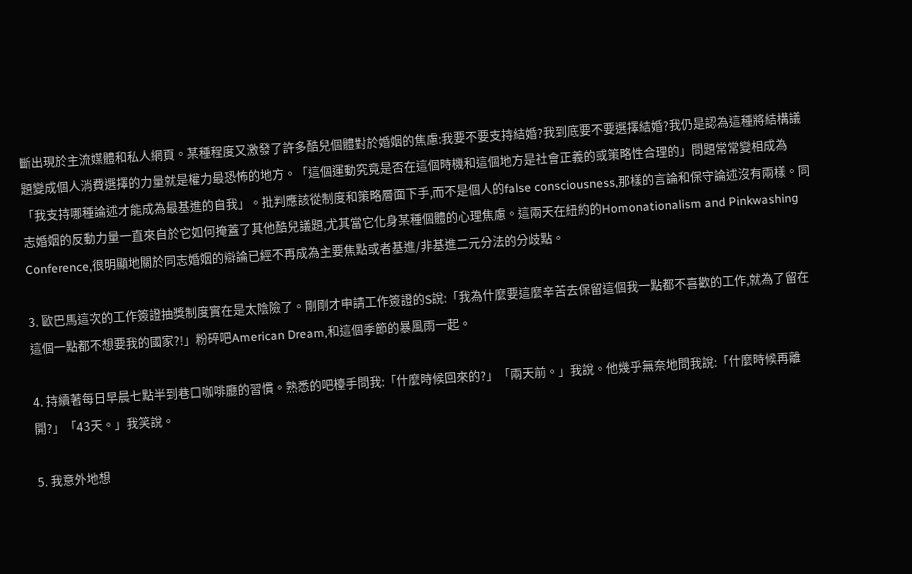斷出現於主流媒體和私人網頁。某種程度又激發了許多酷兒個體對於婚姻的焦慮:我要不要支持結婚?我到底要不要選擇結婚?我仍是認為這種將結構議題變成個人消費選擇的力量就是權力最恐怖的地方。「這個運動究竟是否在這個時機和這個地方是社會正義的或策略性合理的」問題常常變相成為「我支持哪種論述才能成為最基進的自我」。批判應該從制度和策略層面下手,而不是個人的false consciousness,那樣的言論和保守論述沒有兩樣。同志婚姻的反動力量一直來自於它如何掩蓋了其他酷兒議題,尤其當它化身某種個體的心理焦慮。這兩天在紐約的Homonationalism and Pinkwashing Conference,很明顯地關於同志婚姻的辯論已經不再成為主要焦點或者基進/非基進二元分法的分歧點。

3. 歐巴馬這次的工作簽證抽獎制度實在是太陰險了。剛剛才申請工作簽證的S說:「我為什麼要這麼辛苦去保留這個我一點都不喜歡的工作,就為了留在這個一點都不想要我的國家?!」粉碎吧American Dream,和這個季節的暴風雨一起。

4. 持續著每日早晨七點半到巷口咖啡廳的習慣。熟悉的吧檯手問我:「什麼時候回來的?」「兩天前。」我說。他幾乎無奈地問我說:「什麼時候再離開?」「43天。」我笑說。

5. 我意外地想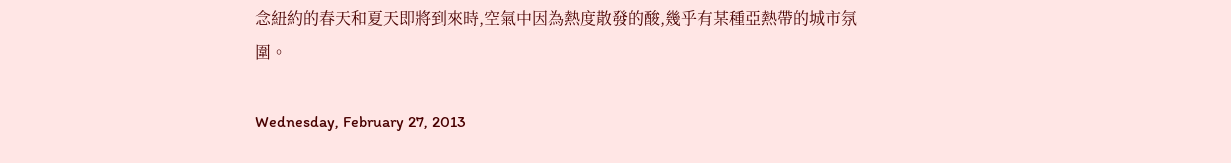念紐約的春天和夏天即將到來時,空氣中因為熱度散發的酸,幾乎有某種亞熱帶的城市氛圍。

Wednesday, February 27, 2013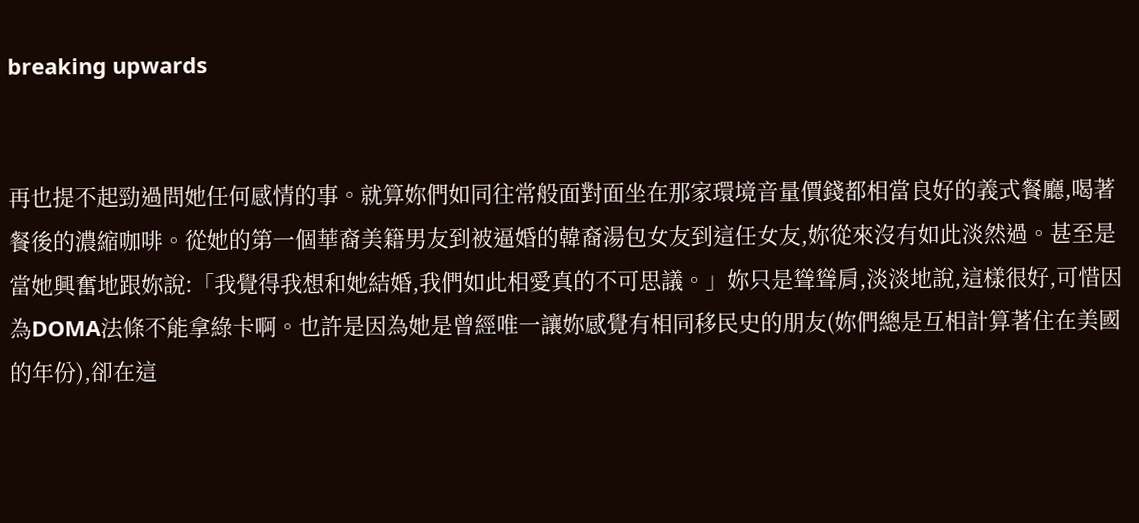breaking upwards


再也提不起勁過問她任何感情的事。就算妳們如同往常般面對面坐在那家環境音量價錢都相當良好的義式餐廳,喝著餐後的濃縮咖啡。從她的第一個華裔美籍男友到被逼婚的韓裔湯包女友到這任女友,妳從來沒有如此淡然過。甚至是當她興奮地跟妳說:「我覺得我想和她結婚,我們如此相愛真的不可思議。」妳只是聳聳肩,淡淡地說,這樣很好,可惜因為DOMA法條不能拿綠卡啊。也許是因為她是曾經唯一讓妳感覺有相同移民史的朋友(妳們總是互相計算著住在美國的年份),卻在這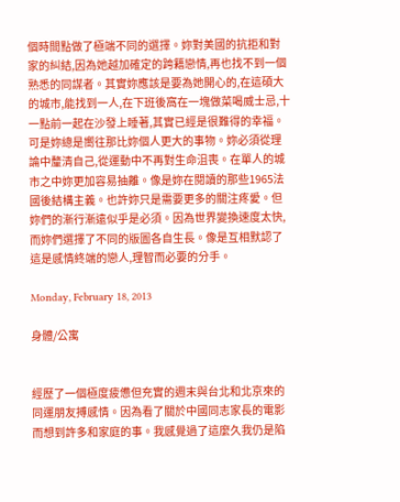個時間點做了極端不同的選擇。妳對美國的抗拒和對家的糾結,因為她越加確定的跨籍戀情,再也找不到一個熟悉的同謀者。其實妳應該是要為她開心的,在這碩大的城市,能找到一人,在下班後窩在一塊做菜喝威士忌,十一點前一起在沙發上睡著,其實已經是很難得的幸福。可是妳總是嚮往那比妳個人更大的事物。妳必須從理論中釐清自己,從運動中不再對生命沮喪。在單人的城市之中妳更加容易抽離。像是妳在閱讀的那些1965法國後結構主義。也許妳只是需要更多的關注疼愛。但妳們的漸行漸遠似乎是必須。因為世界變換速度太快,而妳們選擇了不同的版圖各自生長。像是互相默認了這是感情終端的戀人,理智而必要的分手。

Monday, February 18, 2013

身體/公寓


經歷了一個極度疲憊但充實的週末與台北和北京來的同運朋友搏感情。因為看了關於中國同志家長的電影而想到許多和家庭的事。我感覺過了這麼久我仍是陷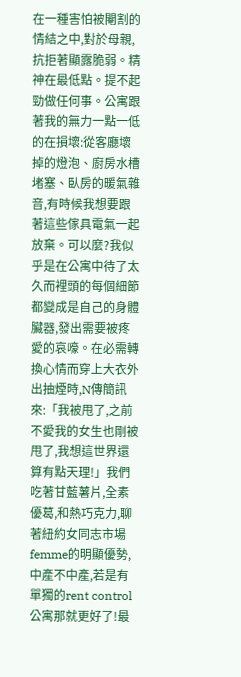在一種害怕被閹割的情結之中,對於母親,抗拒著顯露脆弱。精神在最低點。提不起勁做任何事。公寓跟著我的無力一點一低的在損壞:從客廳壞掉的燈泡、廚房水槽堵塞、臥房的暖氣雜音,有時候我想要跟著這些傢具電氣一起放棄。可以麼?我似乎是在公寓中待了太久而裡頭的每個細節都變成是自己的身體臟器,發出需要被疼愛的哀嚎。在必需轉換心情而穿上大衣外出抽煙時,N傳簡訊來:「我被甩了,之前不愛我的女生也剛被甩了,我想這世界還算有點天理!」我們吃著甘藍薯片,全素優葛,和熱巧克力,聊著紐約女同志市場femme的明顯優勢,中產不中產,若是有單獨的rent control公寓那就更好了!最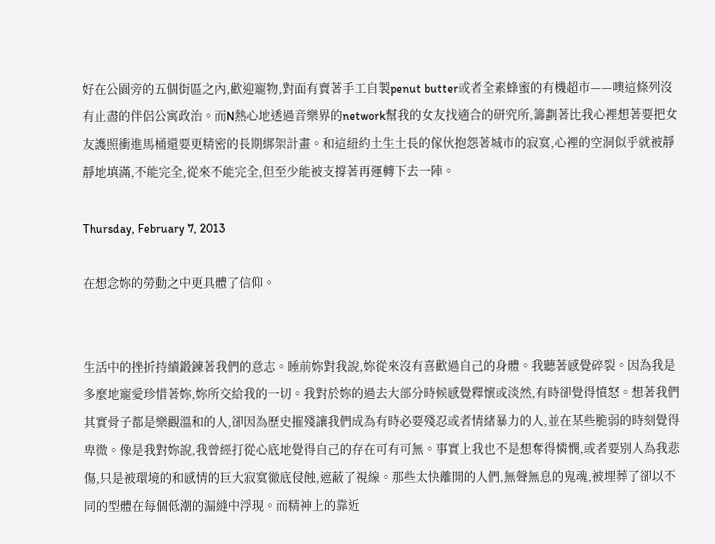好在公園旁的五個街區之內,歡迎寵物,對面有賣著手工自製penut butter或者全素蜂蜜的有機超市——噢這條列沒有止盡的伴侶公寓政治。而N熱心地透過音樂界的network幫我的女友找適合的研究所,籌劃著比我心裡想著要把女友護照衝進馬桶還要更精密的長期綁架計畫。和這紐約土生土長的傢伙抱怨著城市的寂寞,心裡的空洞似乎就被靜靜地填滿,不能完全,從來不能完全,但至少能被支撐著再運轉下去一陣。

Thursday, February 7, 2013

在想念妳的勞動之中更具體了信仰。


生活中的挫折持續鍛鍊著我們的意志。睡前妳對我說,妳從來沒有喜歡過自己的身體。我聽著感覺碎裂。因為我是多麼地寵愛珍惜著妳,妳所交給我的一切。我對於妳的過去大部分時候感覺釋懷或淡然,有時卻覺得憤怒。想著我們其實骨子都是樂觀溫和的人,卻因為歷史摧殘讓我們成為有時必要殘忍或者情緒暴力的人,並在某些脆弱的時刻覺得卑微。像是我對妳說,我曾經打從心底地覺得自己的存在可有可無。事實上我也不是想奪得憐憫,或者要別人為我悲傷,只是被環境的和感情的巨大寂寞徹底侵蝕,遮蔽了視線。那些太快離開的人們,無聲無息的鬼魂,被埋葬了卻以不同的型體在每個低潮的漏縫中浮現。而精神上的靠近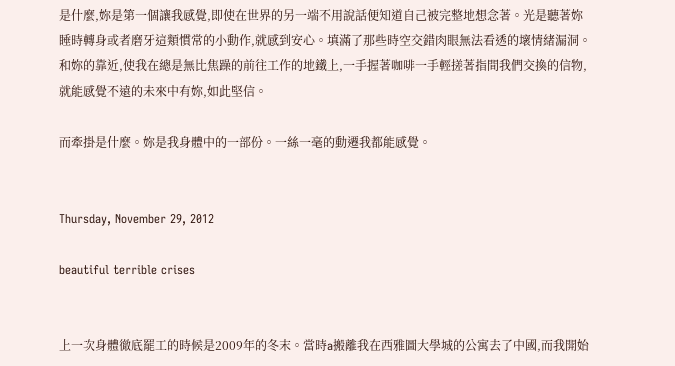是什麼,妳是第一個讓我感覺,即使在世界的另一端不用說話便知道自己被完整地想念著。光是聽著妳睡時轉身或者磨牙這類慣常的小動作,就感到安心。填滿了那些時空交錯肉眼無法看透的壞情緒漏洞。和妳的靠近,使我在總是無比焦躁的前往工作的地鐵上,一手握著咖啡一手輕搓著指間我們交換的信物,就能感覺不遠的未來中有妳,如此堅信。

而牽掛是什麼。妳是我身體中的一部份。一絲一毫的動遷我都能感覺。


Thursday, November 29, 2012

beautiful terrible crises


上一次身體徹底罷工的時候是2009年的冬末。當時a搬離我在西雅圖大學城的公寓去了中國,而我開始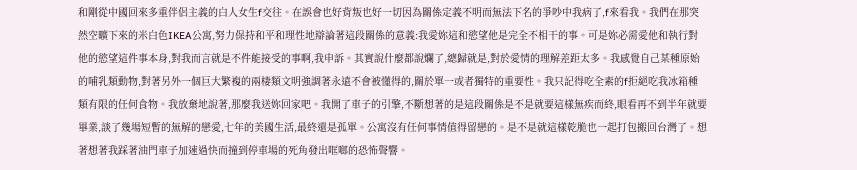和剛從中國回來多重伴侶主義的白人女生f交往。在誤會也好背叛也好一切因為關係定義不明而無法下名的爭吵中我病了,f來看我。我們在那突然空曠下來的米白色IKEA公寓,努力保持和平和理性地辯論著這段關係的意義:我愛妳這和慾望他是完全不相干的事。可是妳必需愛他和執行對他的慾望這件事本身,對我而言就是不件能接受的事啊,我申訴。其實說什麼都說爛了,總歸就是,對於愛情的理解差距太多。我感覺自己某種原始的哺乳類動物,對著另外一個巨大繁複的兩棲類文明強調著永遠不會被懂得的,關於單一或者獨特的重要性。我只記得吃全素的f拒絕吃我冰箱種類有限的任何食物。我放棄地說著,那麼我送妳回家吧。我開了車子的引擎,不斷想著的是這段關係是不是就要這樣無疾而終,眼看再不到半年就要畢業,談了幾場短暫的無解的戀愛,七年的美國生活,最終還是孤單。公寓沒有任何事情值得留戀的。是不是就這樣乾脆也一起打包搬回台灣了。想著想著我踩著油門車子加速過快而撞到停車場的死角發出哐啷的恐怖聲響。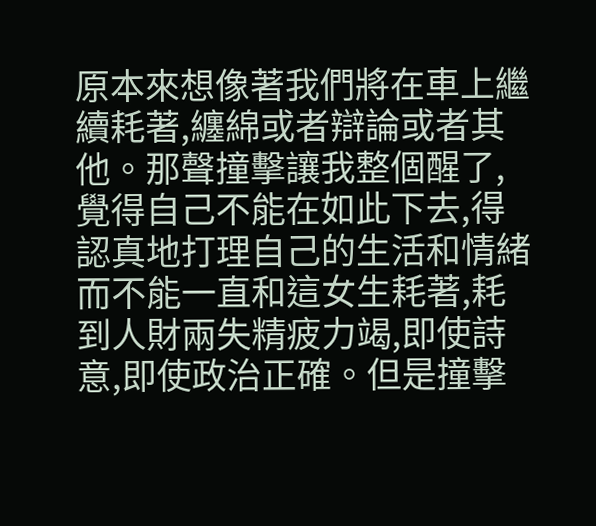原本來想像著我們將在車上繼續耗著,纏綿或者辯論或者其他。那聲撞擊讓我整個醒了,覺得自己不能在如此下去,得認真地打理自己的生活和情緒而不能一直和這女生耗著,耗到人財兩失精疲力竭,即使詩意,即使政治正確。但是撞擊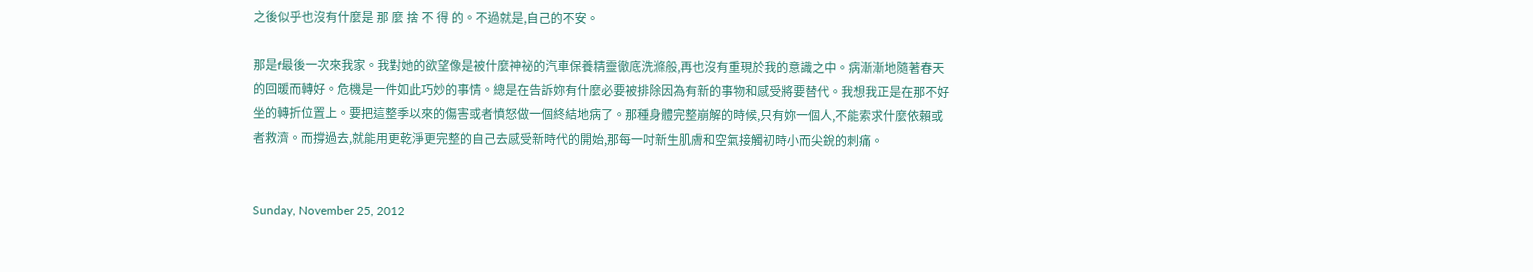之後似乎也沒有什麼是 那 麼 捨 不 得 的。不過就是,自己的不安。

那是f最後一次來我家。我對她的欲望像是被什麼神祕的汽車保養精靈徹底洗滌般,再也沒有重現於我的意識之中。病漸漸地隨著春天的回暖而轉好。危機是一件如此巧妙的事情。總是在告訴妳有什麼必要被排除因為有新的事物和感受將要替代。我想我正是在那不好坐的轉折位置上。要把這整季以來的傷害或者憤怒做一個終結地病了。那種身體完整崩解的時候,只有妳一個人,不能索求什麼依賴或者救濟。而撐過去,就能用更乾淨更完整的自己去感受新時代的開始,那每一吋新生肌膚和空氣接觸初時小而尖銳的刺痛。


Sunday, November 25, 2012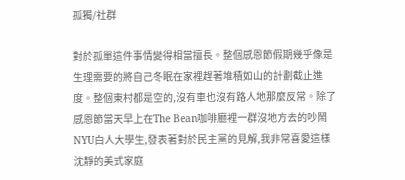孤獨/社群

對於孤單這件事情變得相當擅長。整個感恩節假期幾乎像是生理需要的將自己冬眠在家裡趕著堆積如山的計劃截止進度。整個東村都是空的,沒有車也沒有路人地那麼反常。除了感恩節當天早上在The Bean咖啡廳裡一群沒地方去的吵鬧NYU白人大學生,發表著對於民主黨的見解,我非常喜愛這樣沈靜的美式家庭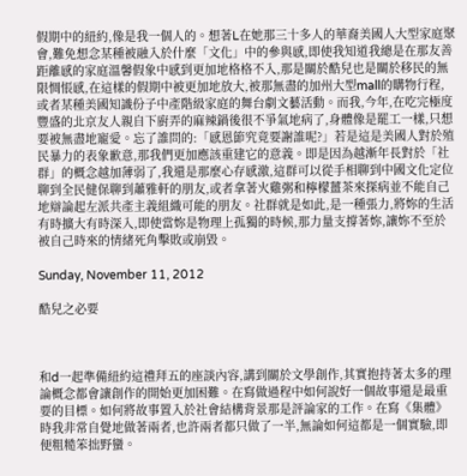假期中的紐約,像是我一個人的。想著L在她那三十多人的華裔美國人大型家庭聚會,難免想念某種被融入於什麼「文化」中的參與感,即使我知道我總是在那友善距離感的家庭溫馨假象中感到更加地格格不入,那是關於酷兒也是關於移民的無限惆悵感,在這樣的假期中被更加地放大,被那無盡的加州大型mall的購物行程,或者某種美國知識份子中產階級家庭的舞台劇文藝活動。而我,今年,在吃完極度豐盛的北京友人親自下廚弄的麻辣鍋後很不爭氣地病了,身體像是罷工一樣,只想要被無盡地寵愛。忘了誰問的:「感恩節究竟要謝誰呢?」若是這是美國人對於殖民暴力的表象歉意,那我們更加應該重建它的意義。即是因為越漸年長對於「社群」的概念越加薄弱了,我還是那麼心存感激,這群可以從手相聊到中國文化定位聊到全民健保聊到蕭雅軒的朋友,或者拿著火雞粥和檸檬薑茶來探病並不能自己地辯論起左派共產主義組織可能的朋友。社群就是如此,是一種張力,將妳的生活有時擴大有時深入,即使當妳是物理上孤獨的時候,那力量支撐著妳,讓妳不至於被自己時來的情緒死角擊敗或崩毀。

Sunday, November 11, 2012

酷兒之必要



和d一起準備紐約這禮拜五的座談內容,講到關於文學創作,其實抱持著太多的理論概念都會讓創作的開始更加困難。在寫做過程中如何說好一個故事還是最重要的目標。如何將故事置入於社會結構背景那是評論家的工作。在寫《集體》時我非常自覺地做著兩者,也許兩者都只做了一半,無論如何這都是一個實驗,即便粗糙笨拙野蠻。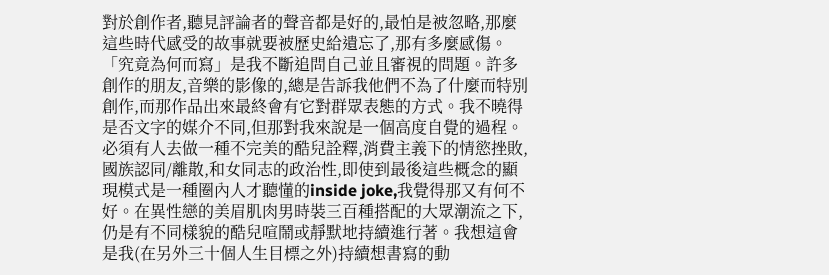對於創作者,聽見評論者的聲音都是好的,最怕是被忽略,那麼這些時代感受的故事就要被歷史給遺忘了,那有多麼感傷。「究竟為何而寫」是我不斷追問自己並且審視的問題。許多創作的朋友,音樂的影像的,總是告訴我他們不為了什麼而特別創作,而那作品出來最終會有它對群眾表態的方式。我不曉得是否文字的媒介不同,但那對我來說是一個高度自覺的過程。必須有人去做一種不完美的酷兒詮釋,消費主義下的情慾挫敗,國族認同/離散,和女同志的政治性,即使到最後這些概念的顯現模式是一種圈內人才聽懂的inside joke,我覺得那又有何不好。在異性戀的美眉肌肉男時裝三百種搭配的大眾潮流之下,仍是有不同樣貌的酷兒喧鬧或靜默地持續進行著。我想這會是我(在另外三十個人生目標之外)持續想書寫的動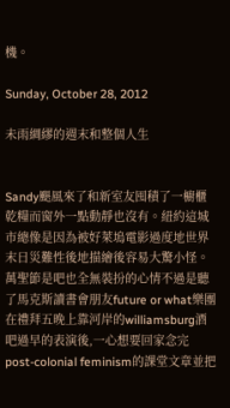機。

Sunday, October 28, 2012

未雨綢繆的週末和整個人生


Sandy颶風來了和新室友囤積了一櫥櫃乾糧而窗外一點動靜也沒有。紐約這城市總像是因為被好萊塢電影過度地世界末日災難性後地描繪後容易大驚小怪。萬聖節是吧也全無裝扮的心情不過是聽了馬克斯讀書會朋友future or what樂團在禮拜五晚上靠河岸的williamsburg酒吧過早的表演後,一心想要回家念完post-colonial feminism的課堂文章並把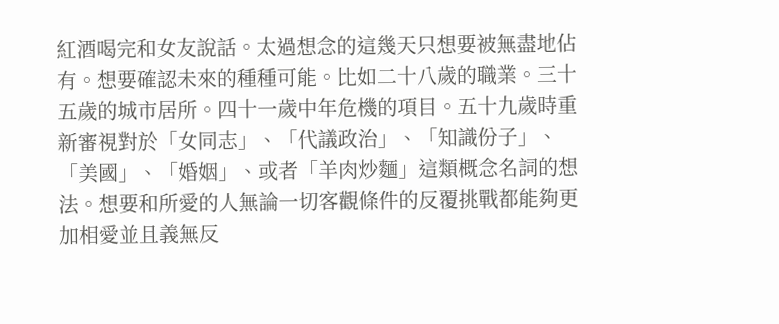紅酒喝完和女友說話。太過想念的這幾天只想要被無盡地佔有。想要確認未來的種種可能。比如二十八歲的職業。三十五歲的城市居所。四十一歲中年危機的項目。五十九歲時重新審視對於「女同志」、「代議政治」、「知識份子」、「美國」、「婚姻」、或者「羊肉炒麵」這類概念名詞的想法。想要和所愛的人無論一切客觀條件的反覆挑戰都能夠更加相愛並且義無反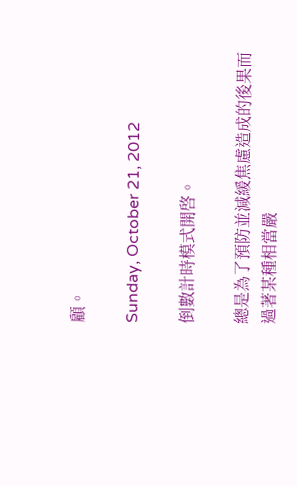顧。

Sunday, October 21, 2012

倒數計時模式開啓。

總是為了預防並減緩焦慮造成的後果而過著某種相當嚴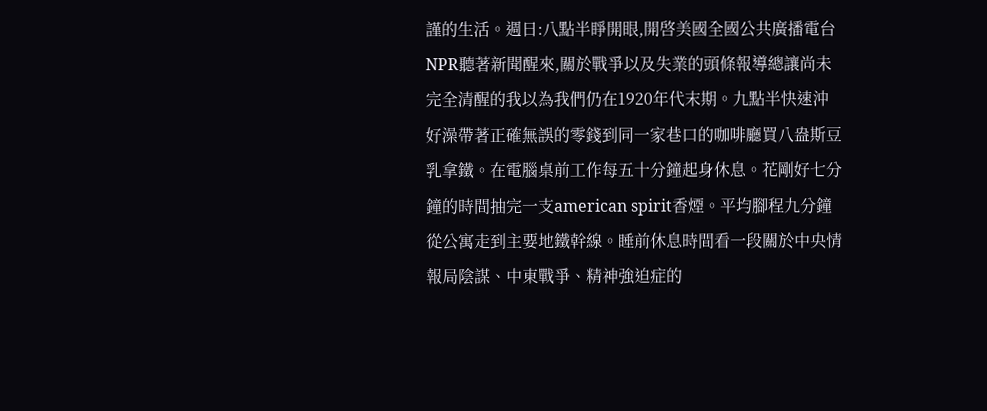謹的生活。週日:八點半睜開眼,開啓美國全國公共廣播電台NPR聽著新聞醒來,關於戰爭以及失業的頭條報導總讓尚未完全清醒的我以為我們仍在1920年代末期。九點半快速沖好澡帶著正確無誤的零錢到同一家巷口的咖啡廳買八盎斯豆乳拿鐵。在電腦桌前工作每五十分鐘起身休息。花剛好七分鐘的時間抽完一支american spirit香煙。平均腳程九分鐘從公寓走到主要地鐵幹線。睡前休息時間看一段關於中央情報局陰謀、中東戰爭、精神強迫症的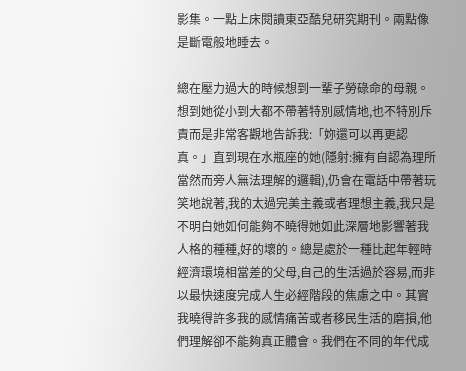影集。一點上床閱讀東亞酷兒研究期刊。兩點像是斷電般地睡去。

總在壓力過大的時候想到一輩子勞碌命的母親。想到她從小到大都不帶著特別感情地,也不特別斥責而是非常客觀地告訴我:「妳還可以再更認真。」直到現在水瓶座的她(隱射:擁有自認為理所當然而旁人無法理解的邏輯),仍會在電話中帶著玩笑地說著,我的太過完美主義或者理想主義,我只是不明白她如何能夠不曉得她如此深層地影響著我人格的種種,好的壞的。總是處於一種比起年輕時經濟環境相當差的父母,自己的生活過於容易,而非以最快速度完成人生必經階段的焦慮之中。其實我曉得許多我的感情痛苦或者移民生活的磨損,他們理解卻不能夠真正體會。我們在不同的年代成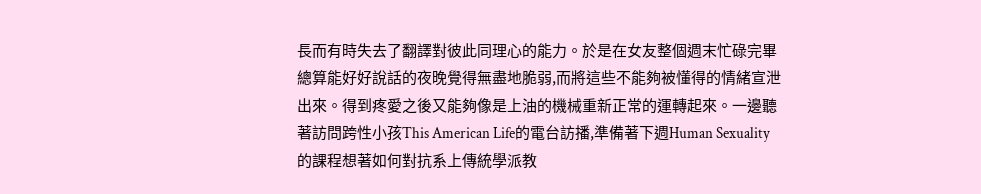長而有時失去了翻譯對彼此同理心的能力。於是在女友整個週末忙碌完畢總算能好好說話的夜晚覺得無盡地脆弱,而將這些不能夠被懂得的情緒宣泄出來。得到疼愛之後又能夠像是上油的機械重新正常的運轉起來。一邊聽著訪問跨性小孩This American Life的電台訪播,準備著下週Human Sexuality的課程想著如何對抗系上傳統學派教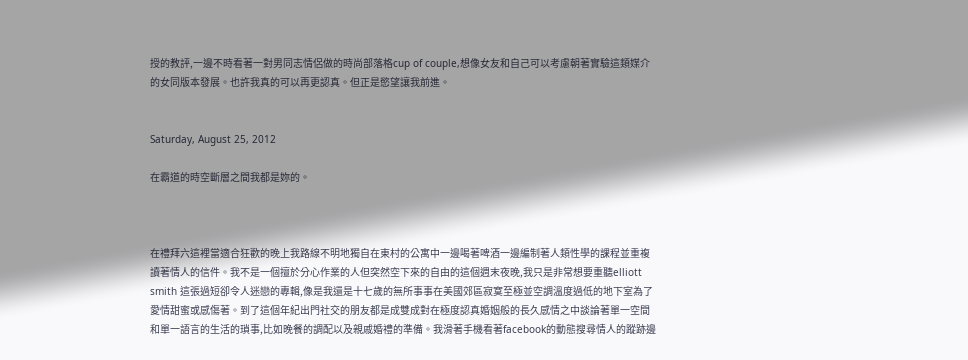授的教評,一邊不時看著一對男同志情侶做的時尚部落格cup of couple,想像女友和自己可以考慮朝著實驗這類媒介的女同版本發展。也許我真的可以再更認真。但正是慾望讓我前進。


Saturday, August 25, 2012

在霸道的時空斷層之間我都是妳的。



在禮拜六這裡當適合狂歡的晚上我路線不明地獨自在東村的公寓中一邊喝著啤酒一邊編制著人類性學的課程並重複讀著情人的信件。我不是一個擅於分心作業的人但突然空下來的自由的這個週末夜晚,我只是非常想要重聽elliott smith 這張過短卻令人迷戀的專輯,像是我還是十七歲的無所事事在美國郊區寂寞至極並空調溫度過低的地下室為了愛情甜蜜或感傷著。到了這個年紀出門社交的朋友都是成雙成對在極度認真婚姻般的長久感情之中談論著單一空間和單一語言的生活的瑣事,比如晚餐的調配以及親戚婚禮的準備。我滑著手機看著facebook的動態搜尋情人的蹤跡邊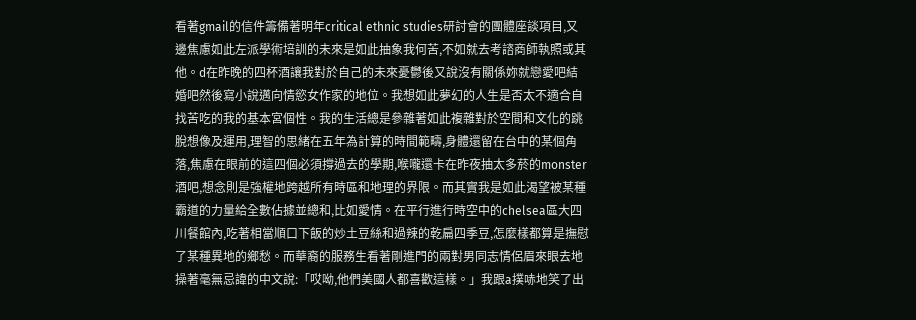看著gmail的信件籌備著明年critical ethnic studies研討會的團體座談項目,又邊焦慮如此左派學術培訓的未來是如此抽象我何苦,不如就去考諮商師執照或其他。d在昨晚的四杯酒讓我對於自己的未來憂鬱後又說沒有關係妳就戀愛吧結婚吧然後寫小說邁向情慾女作家的地位。我想如此夢幻的人生是否太不適合自找苦吃的我的基本宮個性。我的生活總是參雜著如此複雜對於空間和文化的跳脫想像及運用,理智的思緒在五年為計算的時間範疇,身體還留在台中的某個角落,焦慮在眼前的這四個必須撐過去的學期,喉嚨還卡在昨夜抽太多菸的monster酒吧,想念則是強權地跨越所有時區和地理的界限。而其實我是如此渴望被某種霸道的力量給全數佔據並總和,比如愛情。在平行進行時空中的chelsea區大四川餐館內,吃著相當順口下飯的炒土豆絲和過辣的乾扁四季豆,怎麼樣都算是撫慰了某種異地的鄉愁。而華裔的服務生看著剛進門的兩對男同志情侶眉來眼去地操著毫無忌諱的中文說:「哎呦,他們美國人都喜歡這樣。」我跟a撲哧地笑了出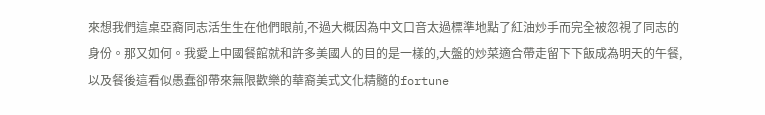來想我們這桌亞裔同志活生生在他們眼前,不過大概因為中文口音太過標準地點了紅油炒手而完全被忽視了同志的身份。那又如何。我愛上中國餐館就和許多美國人的目的是一樣的,大盤的炒菜適合帶走留下下飯成為明天的午餐,以及餐後這看似愚蠢卻帶來無限歡樂的華裔美式文化精髓的fortune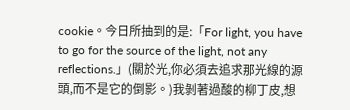cookie。今日所抽到的是:「For light, you have to go for the source of the light, not any reflections.」(關於光,你必須去追求那光線的源頭,而不是它的倒影。)我剝著過酸的柳丁皮,想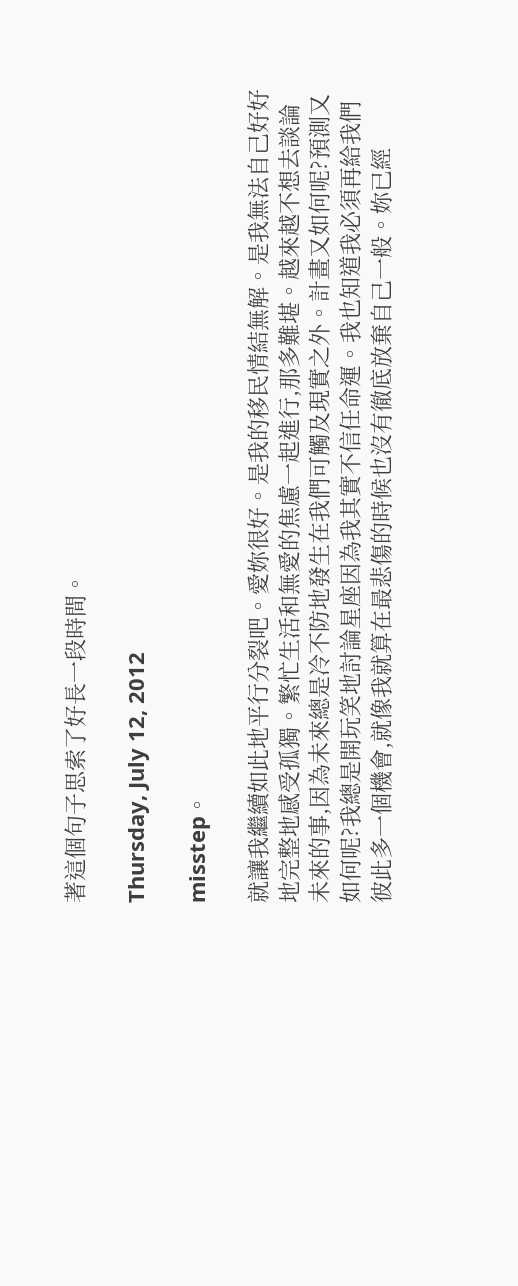著這個句子思索了好長一段時間。

Thursday, July 12, 2012

misstep。

就讓我繼續如此地平行分裂吧。愛妳很好。是我的移民情結無解。是我無法自己好好地完整地感受孤獨。繁忙生活和無愛的焦慮一起進行,那多難堪。越來越不想去談論未來的事,因為未來總是冷不防地發生在我們可觸及現實之外。計畫又如何呢?預測又如何呢?我總是開玩笑地討論星座因為我其實不信任命運。我也知道我必須再給我們彼此多一個機會,就像我就算在最悲傷的時候也沒有徹底放棄自己一般。妳已經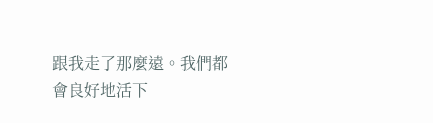跟我走了那麼遠。我們都會良好地活下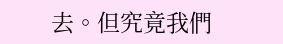去。但究竟我們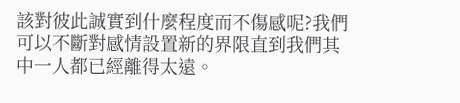該對彼此誠實到什麼程度而不傷感呢?我們可以不斷對感情設置新的界限直到我們其中一人都已經離得太遠。